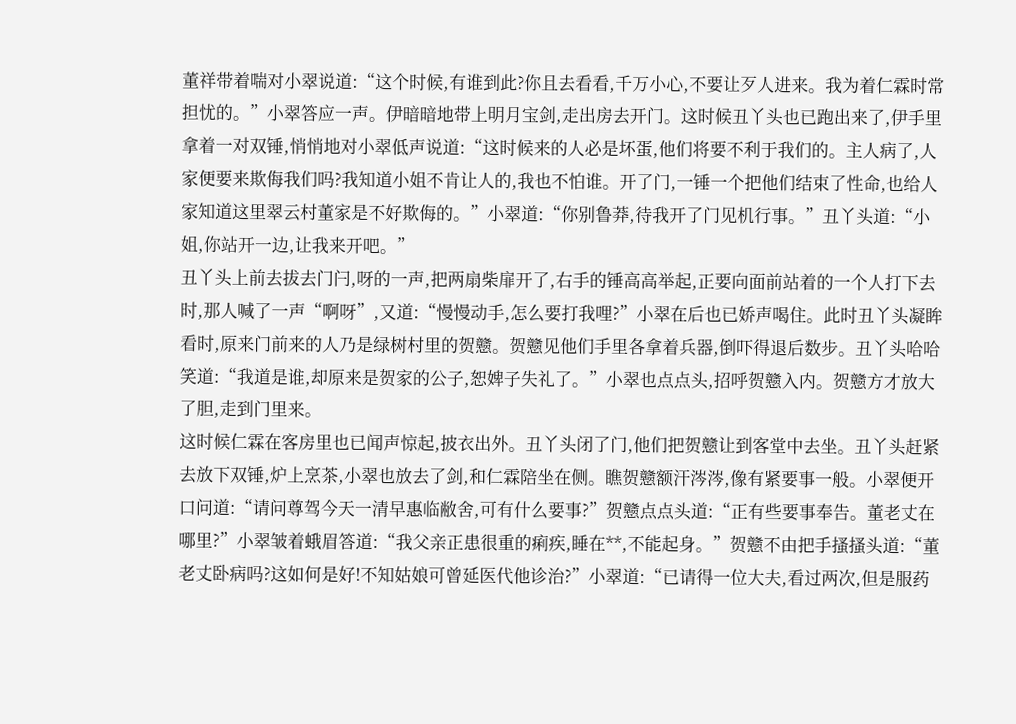董祥带着喘对小翠说道:“这个时候,有谁到此?你且去看看,千万小心,不要让歹人进来。我为着仁霖时常担忧的。”小翠答应一声。伊暗暗地带上明月宝剑,走出房去开门。这时候丑丫头也已跑出来了,伊手里拿着一对双锤,悄悄地对小翠低声说道:“这时候来的人必是坏蛋,他们将要不利于我们的。主人病了,人家便要来欺侮我们吗?我知道小姐不肯让人的,我也不怕谁。开了门,一锤一个把他们结束了性命,也给人家知道这里翠云村董家是不好欺侮的。”小翠道:“你别鲁莽,待我开了门见机行事。”丑丫头道:“小姐,你站开一边,让我来开吧。”
丑丫头上前去拔去门闩,呀的一声,把两扇柴扉开了,右手的锤高高举起,正要向面前站着的一个人打下去时,那人喊了一声“啊呀”,又道:“慢慢动手,怎么要打我哩?”小翠在后也已娇声喝住。此时丑丫头凝眸看时,原来门前来的人乃是绿树村里的贺戆。贺戆见他们手里各拿着兵器,倒吓得退后数步。丑丫头哈哈笑道:“我道是谁,却原来是贺家的公子,恕婢子失礼了。”小翠也点点头,招呼贺戆入内。贺戆方才放大了胆,走到门里来。
这时候仁霖在客房里也已闻声惊起,披衣出外。丑丫头闭了门,他们把贺戆让到客堂中去坐。丑丫头赶紧去放下双锤,炉上烹茶,小翠也放去了剑,和仁霖陪坐在侧。瞧贺戆额汗涔涔,像有紧要事一般。小翠便开口问道:“请问尊驾今天一清早惠临敝舍,可有什么要事?”贺戆点点头道:“正有些要事奉告。董老丈在哪里?”小翠皱着蛾眉答道:“我父亲正患很重的痢疾,睡在**,不能起身。”贺戆不由把手搔搔头道:“董老丈卧病吗?这如何是好!不知姑娘可曾延医代他诊治?”小翠道:“已请得一位大夫,看过两次,但是服药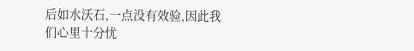后如水沃石,一点没有效验,因此我们心里十分忧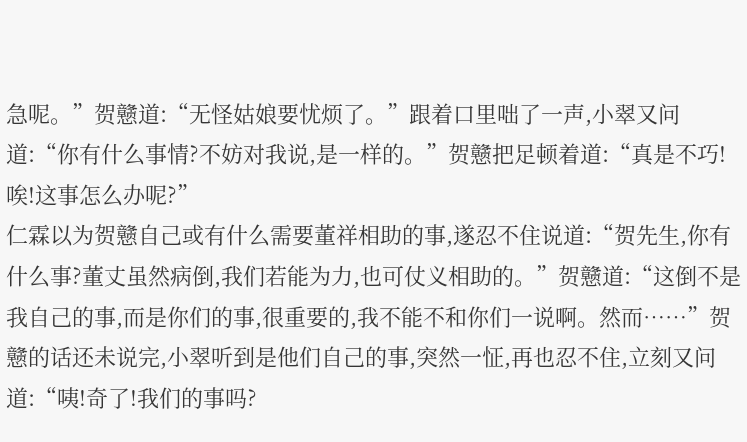急呢。”贺戆道:“无怪姑娘要忧烦了。”跟着口里咄了一声,小翠又问道:“你有什么事情?不妨对我说,是一样的。”贺戆把足顿着道:“真是不巧!唉!这事怎么办呢?”
仁霖以为贺戆自己或有什么需要董祥相助的事,遂忍不住说道:“贺先生,你有什么事?董丈虽然病倒,我们若能为力,也可仗义相助的。”贺戆道:“这倒不是我自己的事,而是你们的事,很重要的,我不能不和你们一说啊。然而……”贺戆的话还未说完,小翠听到是他们自己的事,突然一怔,再也忍不住,立刻又问道:“咦!奇了!我们的事吗?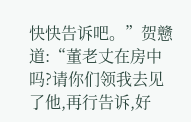快快告诉吧。”贺戆道:“董老丈在房中吗?请你们领我去见了他,再行告诉,好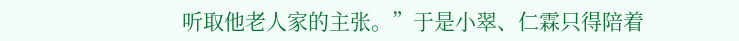听取他老人家的主张。”于是小翠、仁霖只得陪着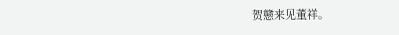贺戆来见董祥。